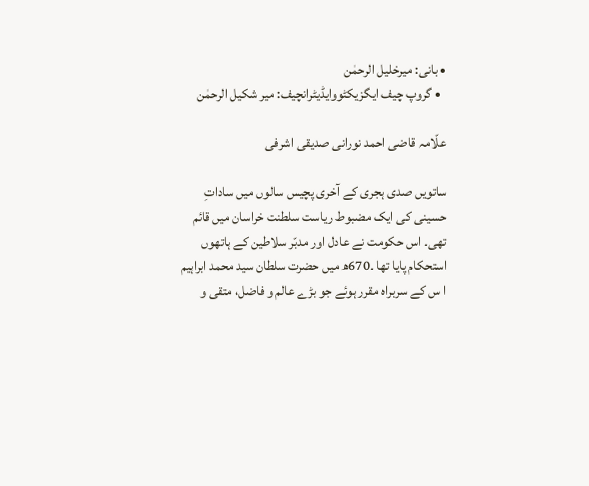• بانی: میرخلیل الرحمٰن
  • گروپ چیف ایگزیکٹووایڈیٹرانچیف: میر شکیل الرحمٰن

علّامہ قاضی احمد نورانی صدیقی اشرفی

ساتویں صدی ہجری کے آخری پچیس سالوں میں ساداتِ حسینی کی ایک مضبوط ریاست سلطنت خراسان میں قائم تھی۔ اس حکومت نے عادل اور مدبّر سلاطین کے ہاتھوں استحکام پایا تھا ۔670ھ میں حضرت سلطان سید محمد ابراہیم ا س کے سربراہ مقرر ہوئے جو بڑے عالم و فاضل، متقی و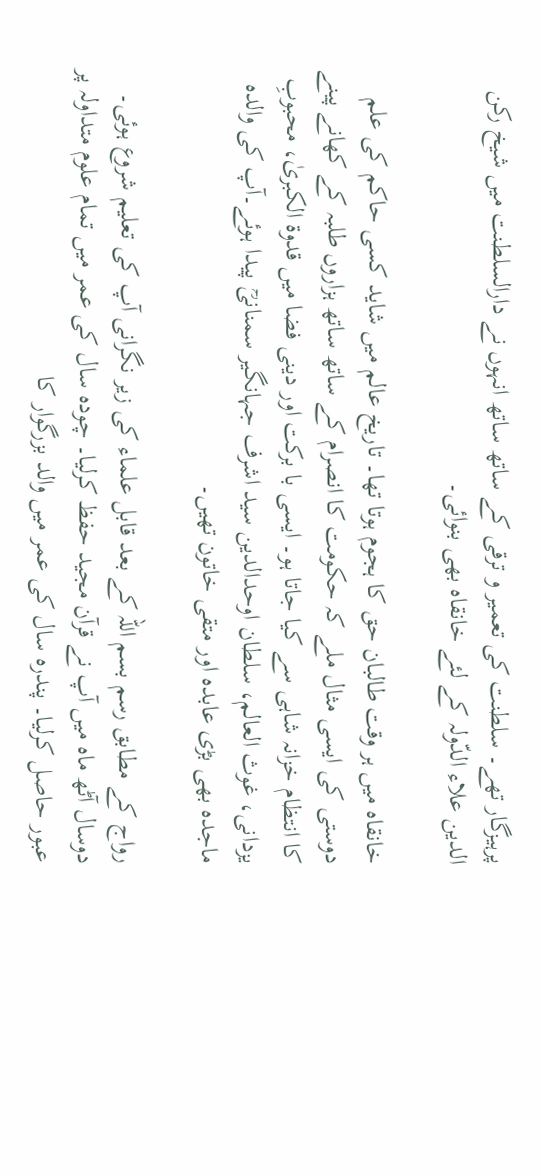پرہیزگار تھے۔ سلطنت کی تعمیر و ترقی کے ساتھ ساتھ انہوں نے دارالسلطنت میں شیخ رکن الدین علاء الدّولہ کے لئے خانقاہ بھی بنوائی۔

خانقاہ میں ہر وقت طالبان حق کا ہجوم ہوتا تھا۔ تاریخ عالم میں شاید کسی حاکم کی علم دوستی کی ایسی مثال ملے کہ حکومت کا انصرام کے ساتھ ساتھ ہزاروں طلبہ کے کھانے پینے کا انتظام خزانہ شاہی سے کیا جاتا ہو۔ ایسی با برکت اور دینی فضا میں قدوۃ الکبریٰ، محبوبِ یزدانی، غوث العالم، سلطان اوحدالدین سید اشرف جہانگیر سمنانیؒ پیدا ہوئے۔آپ کی والدہ ماجدہ بھی بڑی عابدہ اور متقی خاتون تھیں۔

رواج کے مطابق رسم بسم اللہ کے بعد قابل علماء کی زیر نگرانی آپ کی تعلیم شروع ہوئی۔ دوسال آٹھ ماہ میں آپ نے قرآن مجید حفظ کرلیا۔ چودہ سال کی عمر میں تمام علوم متداولہ پر عبور حاصل کرلیا۔ پندرہ سال کی عمر میں والد بزرگوار کا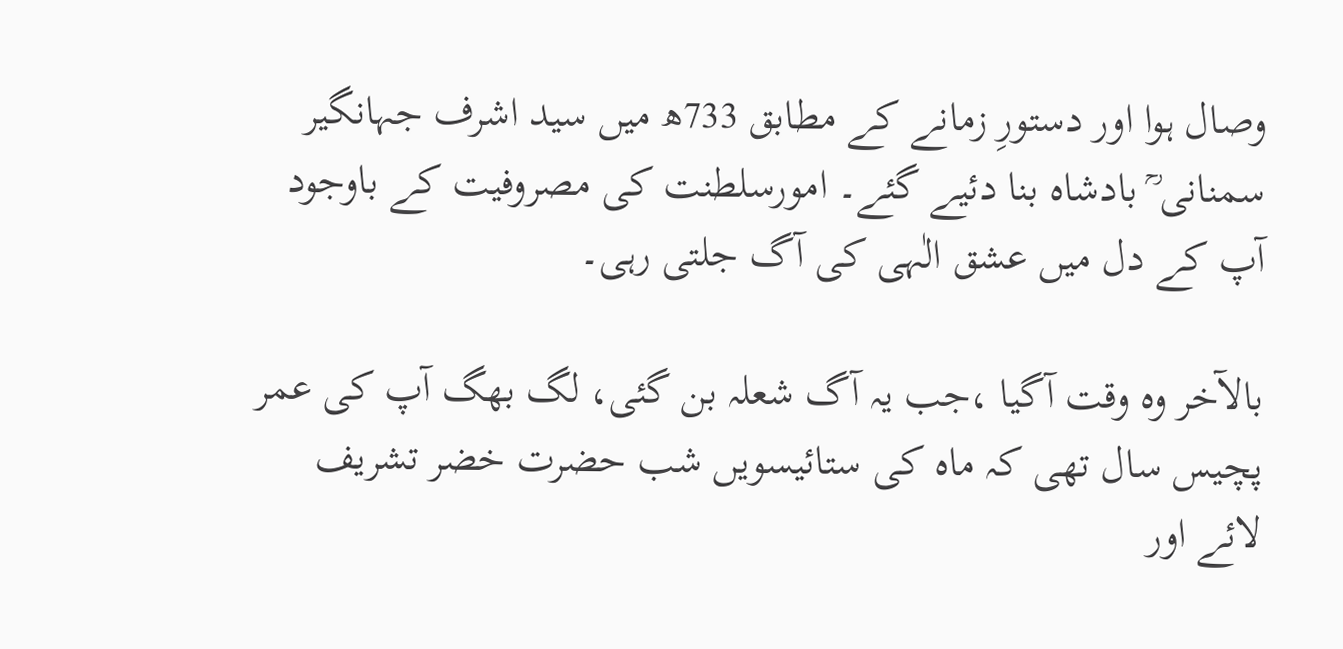وصال ہوا اور دستورِ زمانے کے مطابق 733ھ میں سید اشرف جہانگیر سمنانی ؒ بادشاہ بنا دئیے گئے۔ امورسلطنت کی مصروفیت کے باوجود آپ کے دل میں عشق الٰہی کی آگ جلتی رہی۔

بالآخر وہ وقت آگیا ،جب یہ آگ شعلہ بن گئی، لگ بھگ آپ کی عمر پچیس سال تھی کہ ماہ کی ستائیسویں شب حضرت خضر تشریف لائے اور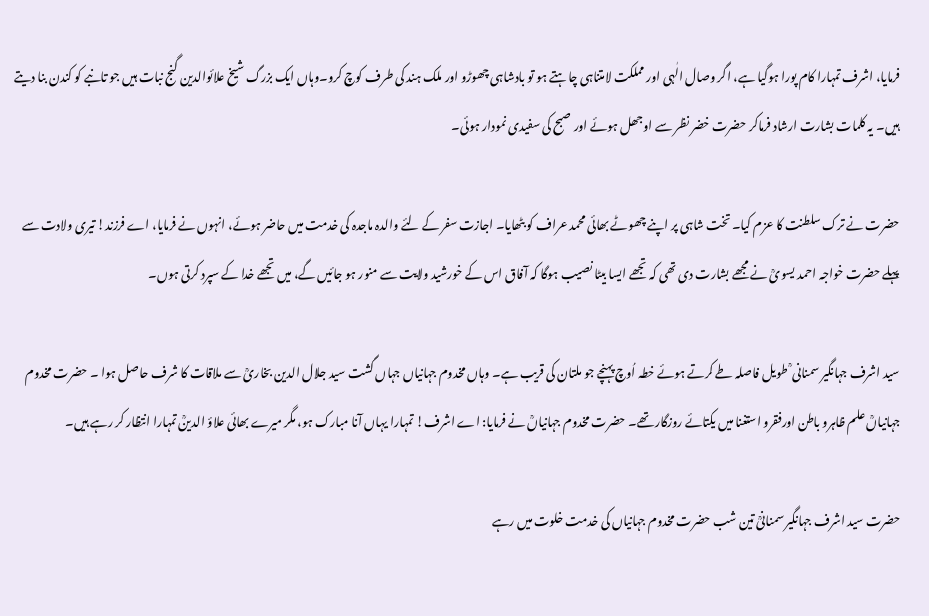فرمایا، اشرف تمہارا کام پورا ہوگیا ہے، اگر وصال الٰہی اور مملکت لامتناہی چاہتے ہو تو بادشاہی چھوڑو اور ملک ہند کی طرف کوچ کرو۔وہاں ایک بزرگ شیخ علائوالدین گنج نبات ہیں جو تانبے کو کندن بنا دیتے ہیں۔ یہ کلمات بشارت ارشاد فرماکر حضرت خضر نظر سے اوجھل ہوئے اور صبح کی سفیدی نمودار ہوئی۔

حضرت نے ترک سلطنت کا عزم کیا۔ تخت شاہی پر اپنے چھوٹے بھائی محمد عراف کو بٹھایا۔ اجازت سفر کے لئے والدہ ماجدہ کی خدمت میں حاضر ہوئے، انہوں نے فرمایا، اے فرزند! تیری ولادت سے پہلے حضرت خواجہ احمد یسویؒ نے مجھے بشارت دی تھی کہ تجھے ایسا بیٹا نصیب ہوگا کہ آفاق اس کے خورشید ولایت سے منور ہو جائیں گے، میں تجھے خدا کے سپرد کرتی ہوں۔

سید اشرف جہانگیر سمنانی ؒ طویل فاصلہ طے کرتے ہوئے خطہ اُوچ پہنچے جو ملتان کی قریب ہے۔ وہاں مخدوم جہانیاں جہاں گشت سید جلال الدین بخاریؒ سے ملاقات کا شرف حاصل ہوا ۔ حضرت مخدوم جہانیاںؒ علم ظاہرو باطن اورفقرو استغنا میں یکتائے روزگار تھے۔ حضرت مخدوم جہانیاںؒ نے فرمایا: اے اشرف! تمہارا یہاں آنا مبارک ہو، مگر میرے بھائی علاؤ الدینؒ تمہارا انتظار کر رہے ہیں۔

حضرت سید اشرف جہانگیر سمنانیؒ تین شب حضرت مخدوم جہانیاں کی خدمت خلوت میں رہے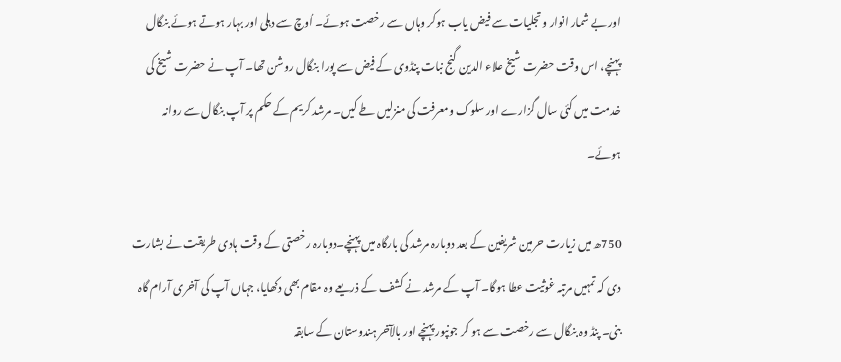اور بے شمار انوار و تجلیات سے فیض یاب ہوکر وہاں سے رخصت ہوئے۔ اُوچ سے دہلی اور بہار ہوتے ہوئے بنگال پہنچے، اس وقت حضرت شیخ علاء الدین گنج نبات پنڈوی کے فیض سے پورا بنگال روشن تھا۔ آپ نے حضرت شیخ کی خدمت میں کئی سال گزارے اور سلوک ومعرفت کی منزلیں طے کیں۔ مرشد کریم کے حکم پر آپ بنگال سے روانہ ہوئے۔

750ھ میں زیارت حرمین شریفین کے بعد دوبارہ مرشد کی بارگاہ میں پہنچے۔دوبارہ رخصتی کے وقت ہادی طریقت نے بشارت دی کہ تمہیں مرتبہ غوثیت عطا ہوگا۔ آپ کے مرشد نے کشف کے ذریعے وہ مقام بھی دکھایا، جہاں آپ کی آخری آرام گاہ بنی۔ پنڈ وہ بنگال سے رخصت سے ہو کر جونپور پہنچے اور بالآخر ہندوستان کے سابقہ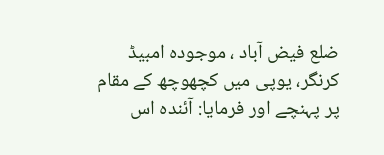ضلع فیض آباد ، موجودہ امبیڈ کرنگر، یوپی میں کچھوچھ کے مقام پر پہنچے اور فرمایا: آئندہ اس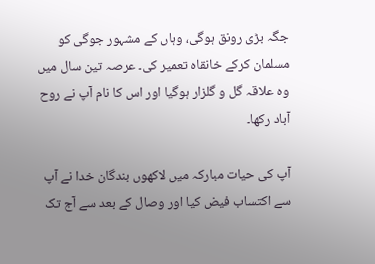جگہ بڑی رونق ہوگی، وہاں کے مشہور جوگی کو مسلمان کرکے خانقاہ تعمیر کی۔ عرصہ تین سال میں وہ علاقہ گل و گلزار ہوگیا اور اس کا نام آپ نے روح آباد رکھا۔

آپ کی حیات مبارکہ میں لاکھوں بندگان خدا نے آپ سے اکتساب فیض کیا اور وصال کے بعد سے آج تک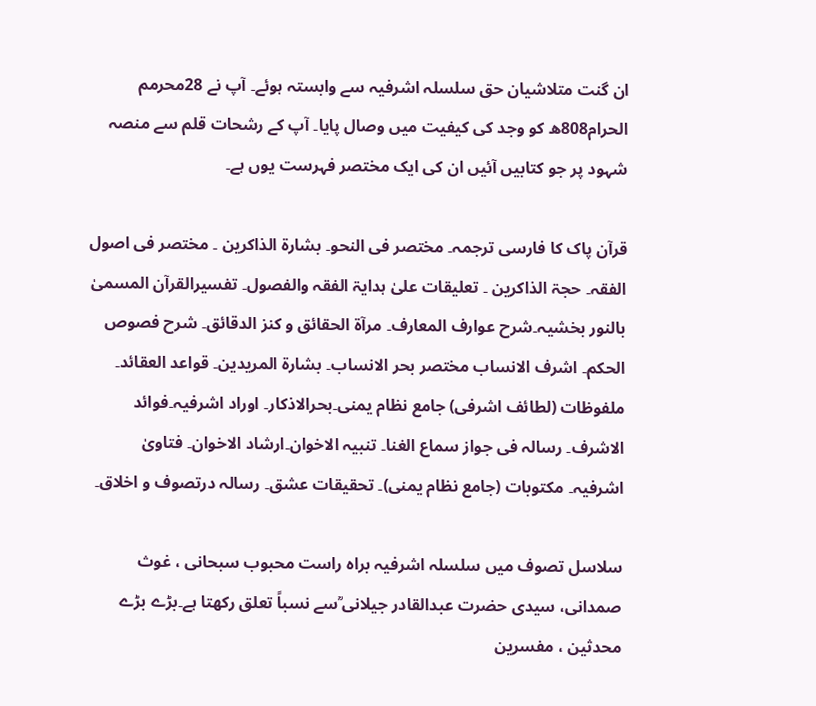ان گنت متلاشیان حق سلسلہ اشرفیہ سے وابستہ ہوئے۔ آپ نے 28محرمم الحرام808ھ کو وجد کی کیفیت میں وصال پایا۔ آپ کے رشحات قلم سے منصہ شہود پر جو کتابیں آئیں ان کی ایک مختصر فہرست یوں ہے۔

قرآن پاک کا فارسی ترجمہ۔ مختصر فی النحو۔ بشارۃ الذاکرین ۔ مختصر فی اصول الفقہ۔ حجۃ الذاکرین ۔ تعلیقات علیٰ ہدایۃ الفقہ والفصول۔ تفسیرالقرآن المسمیٰ بالنور بخشیہ۔شرح عوارف المعارف۔ مرآۃ الحقائق و کنز الدقائق۔ شرح فصوص الحکم۔ اشرف الانساب مختصر بحر الانساب۔ بشارۃ المریدین۔ قواعد العقائد۔ ملفوظات (لطائف اشرفی) جامع نظام یمنی۔بحرالاذکار۔ اوراد اشرفیہ۔فوائد الاشرف۔ رسالہ فی جواز سماع الغنا۔ تنبیہ الاخوان۔ارشاد الاخوان۔ فتاویٰ اشرفیہ۔ مکتوبات (جامع نظام یمنی)۔ تحقیقات عشق۔ رسالہ درتصوف و اخلاق۔

سلاسل تصوف میں سلسلہ اشرفیہ براہ راست محبوب سبحانی ، غوث صمدانی، سیدی حضرت عبدالقادر جیلانی ؒسے نسباً تعلق رکھتا ہے۔بڑے بڑے محدثین ، مفسرین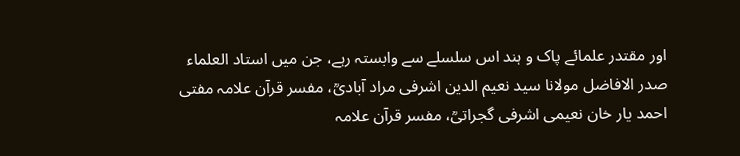اور مقتدر علمائے پاک و ہند اس سلسلے سے وابستہ رہے، جن میں استاد العلماء صدر الافاضل مولانا سید نعیم الدین اشرفی مراد آبادیؒ، مفسر قرآن علامہ مفتی احمد یار خان نعیمی اشرفی گجراتیؒ، مفسر قرآن علامہ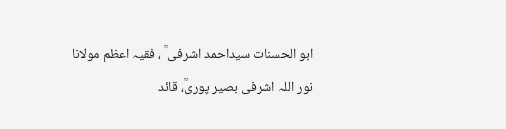ابو الحسنات سیداحمد اشرفی ؒ ، فقیہ اعظم مولانا نور اللہ اشرفی بصیر پوریؒ، قائد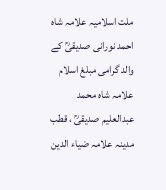ملت اسلامیہ علامہ شاہ احمد نورانی صدیقیؒ کے والد گرامی مبلغ اسلام علامہ شاہ محمد عبدالعلیم صدیقیؒ ، قطب مدینہ علامہ ضیاء الدین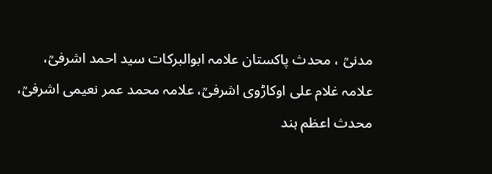مدنیؒ ، محدث پاکستان علامہ ابوالبرکات سید احمد اشرفیؒ، علامہ غلام علی اوکاڑوی اشرفیؒ، علامہ محمد عمر نعیمی اشرفیؒ، محدث اعظم ہند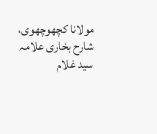مولانا کچھوچھوی، شارح بخاری علامہ سید غلام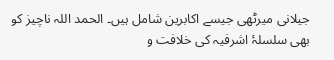جیلانی میرٹھی جیسے اکابرین شامل ہیں۔ الحمد اللہ ناچیز کو بھی سلسلۂ اشرفیہ کی خلافت و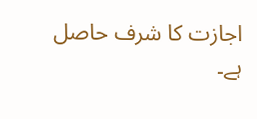اجازت کا شرف حاصل ہے۔